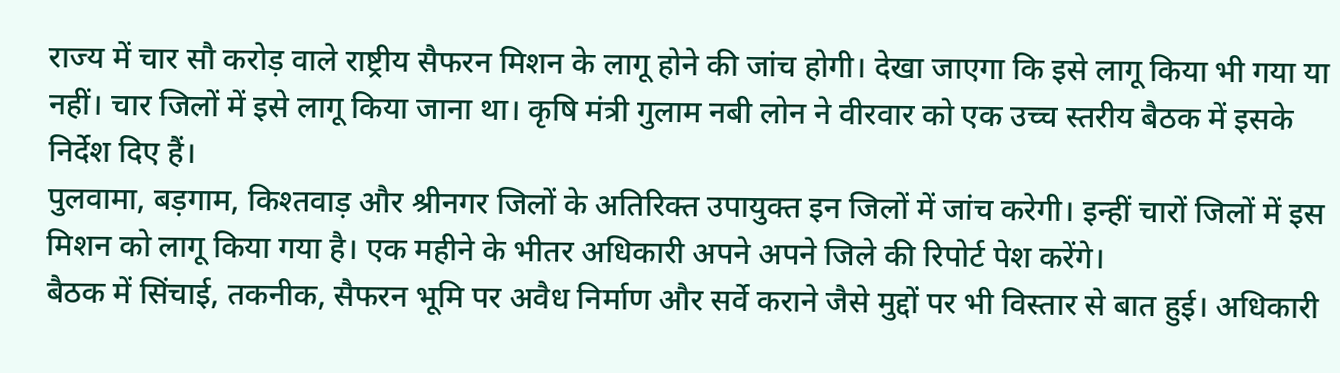राज्य में चार सौ करोड़ वाले राष्ट्रीय सैफरन मिशन के लागू होने की जांच होगी। देखा जाएगा कि इसे लागू किया भी गया या नहीं। चार जिलों में इसे लागू किया जाना था। कृषि मंत्री गुलाम नबी लोन ने वीरवार को एक उच्च स्तरीय बैठक में इसके निर्देश दिए हैं।
पुलवामा, बड़गाम, किश्तवाड़ और श्रीनगर जिलों के अतिरिक्त उपायुक्त इन जिलों में जांच करेगी। इन्हीं चारों जिलों में इस मिशन को लागू किया गया है। एक महीने के भीतर अधिकारी अपने अपने जिले की रिपोर्ट पेश करेंगे।
बैठक में सिंचाई, तकनीक, सैफरन भूमि पर अवैध निर्माण और सर्वे कराने जैसे मुद्दों पर भी विस्तार से बात हुई। अधिकारी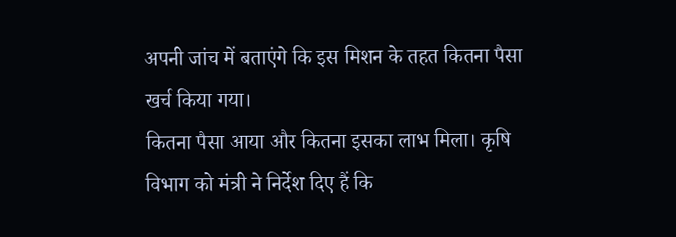अपनी जांच में बताएंगे कि इस मिशन के तहत कितना पैसा खर्च किया गया।
कितना पैसा आया और कितना इसका लाभ मिला। कृषि विभाग को मंत्री ने निर्देश दिए हैं कि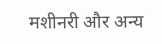मशीनरी और अन्य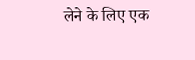लेने के लिए एक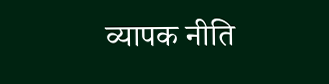व्यापक नीति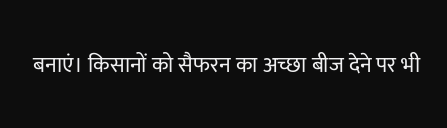बनाएं। किसानों को सैफरन का अच्छा बीज देने पर भी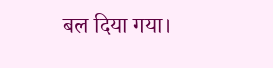बल दिया गया।